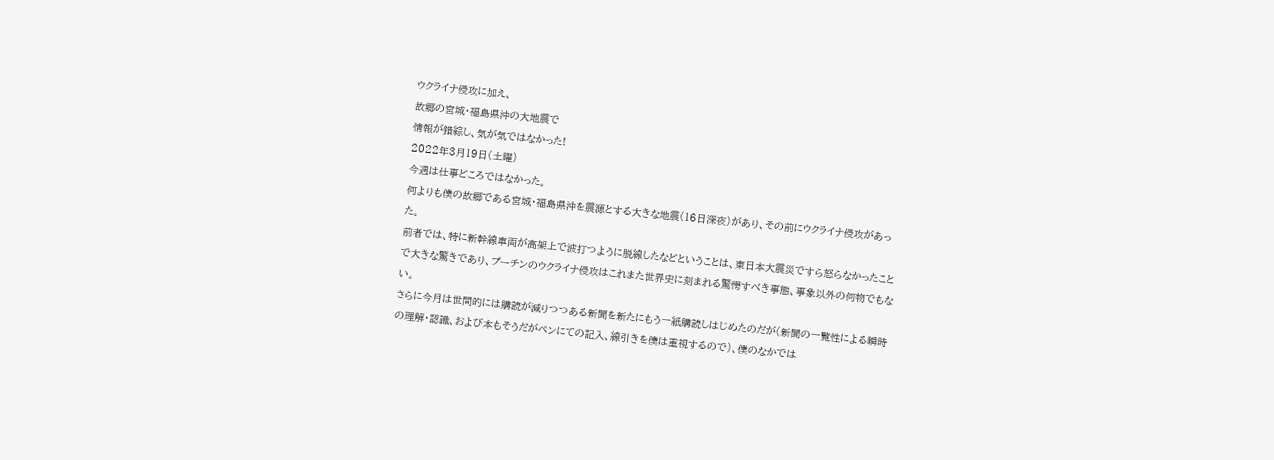ウクライナ侵攻に加え、
故郷の宮城・福島県沖の大地震で
情報が錯綜し、気が気ではなかった!
2022年3月19日(土曜)
今週は仕事どころではなかった。
何よりも僕の故郷である宮城・福島県沖を震源とする大きな地震(16日深夜)があり、その前にウクライナ侵攻があった。
前者では、特に新幹線車両が高架上で波打つように脱線したなどということは、東日本大震災ですら怒らなかったことで大きな驚きであり、プーチンのウクライナ侵攻はこれまた世界史に刻まれる驚愕すべき事態、事象以外の何物でもない。
さらに今月は世間的には購読が減りつつある新聞を新たにもう一紙購読しはじめたのだが(新聞の一覧性による瞬時の理解・認識、および本もそうだがペンにての記入、線引きを僕は重視するので)、僕のなかでは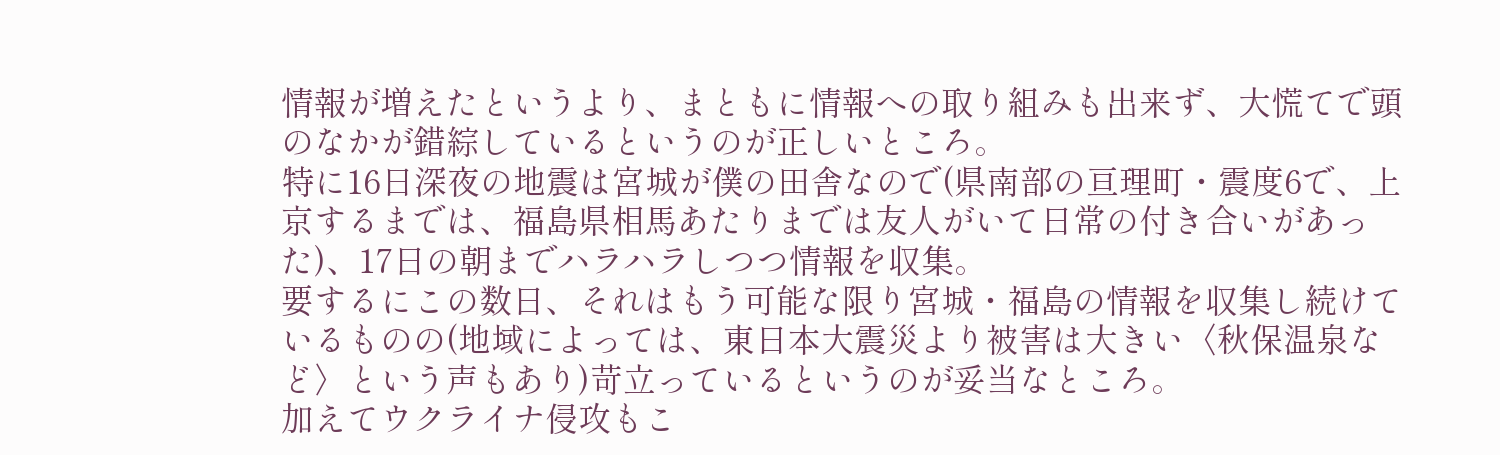情報が増えたというより、まともに情報への取り組みも出来ず、大慌てで頭のなかが錯綜しているというのが正しいところ。
特に16日深夜の地震は宮城が僕の田舎なので(県南部の亘理町・震度6で、上京するまでは、福島県相馬あたりまでは友人がいて日常の付き合いがあった)、17日の朝までハラハラしつつ情報を収集。
要するにこの数日、それはもう可能な限り宮城・福島の情報を収集し続けているものの(地域によっては、東日本大震災より被害は大きい〈秋保温泉など〉という声もあり)苛立っているというのが妥当なところ。
加えてウクライナ侵攻もこ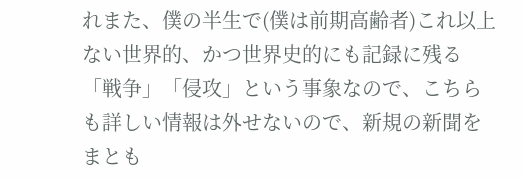れまた、僕の半生で(僕は前期高齢者)これ以上ない世界的、かつ世界史的にも記録に残る「戦争」「侵攻」という事象なので、こちらも詳しい情報は外せないので、新規の新聞をまとも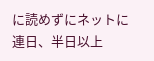に読めずにネットに連日、半日以上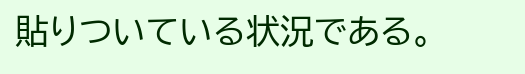貼りついている状況である。